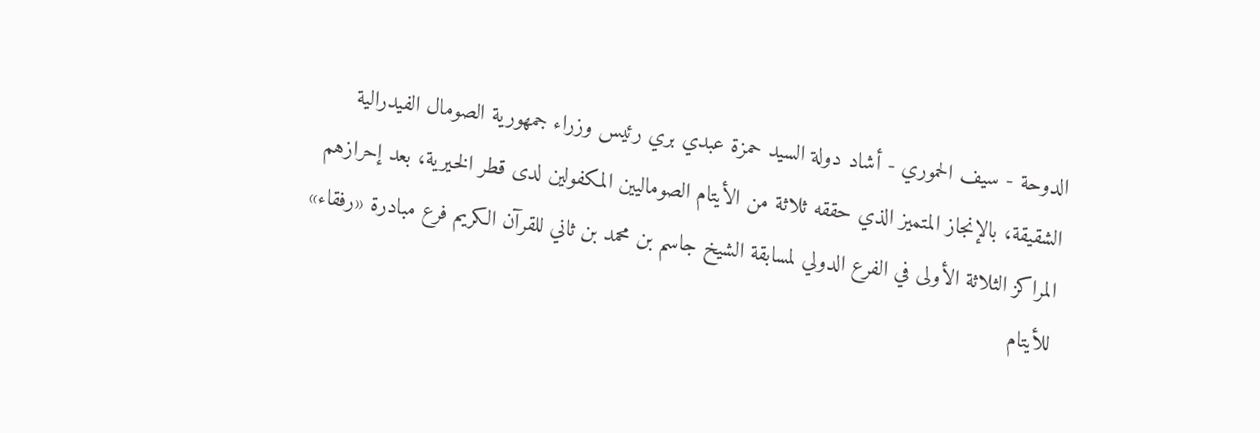الدوحة - سيف الحموري - أشاد دولة السيد حمزة عبدي بري رئيس وزراء جمهورية الصومال الفيدرالية الشقيقة، بالإنجاز المتميز الذي حققه ثلاثة من الأيتام الصوماليين المكفولين لدى قطر الخيرية، بعد إحرازهم المراكز الثلاثة الأولى في الفرع الدولي لمسابقة الشيخ جاسم بن محمد بن ثاني للقرآن الكريم فرع مبادرة «رفقاء» للأيتام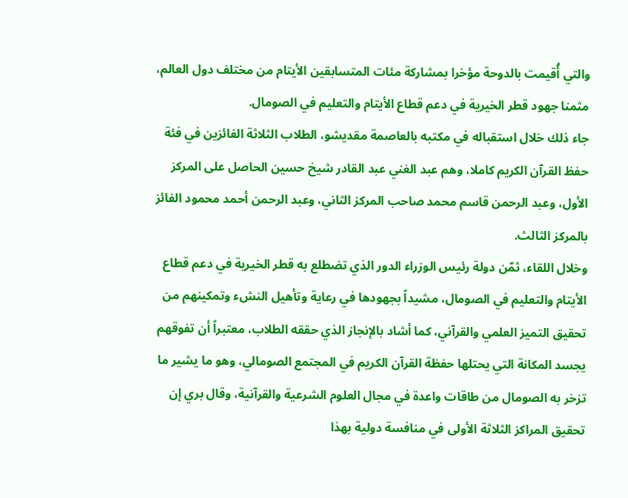والتي أُقيمت بالدوحة مؤخرا بمشاركة مئات المتسابقين الأيتام من مختلف دول العالم، مثمنا جهود قطر الخيرية في دعم قطاع الأيتام والتعليم في الصومال.
جاء ذلك خلال استقباله في مكتبه بالعاصمة مقديشو، الطلاب الثلاثة الفائزين في فئة حفظ القرآن الكريم كاملا، وهم عبد الغني عبد القادر شيخ حسين الحاصل على المركز الأول، وعبد الرحمن قاسم محمد صاحب المركز الثاني، وعبد الرحمن أحمد محمود الفائز بالمركز الثالث.
وخلال اللقاء، ثمّن دولة رئيس الوزراء الدور الذي تضطلع به قطر الخيرية في دعم قطاع الأيتام والتعليم في الصومال، مشيداً بجهودها في رعاية وتأهيل النشء وتمكينهم من تحقيق التميز العلمي والقرآني، كما أشاد بالإنجاز الذي حققه الطلاب، معتبراً أن تفوقهم يجسد المكانة التي يحتلها حفظة القرآن الكريم في المجتمع الصومالي، وهو ما يشير ما تزخر به الصومال من طاقات واعدة في مجال العلوم الشرعية والقرآنية، وقال بري إن تحقيق المراكز الثلاثة الأولى في منافسة دولية بهذا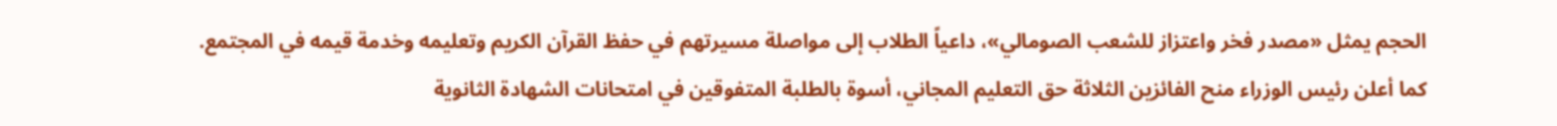الحجم يمثل «مصدر فخر واعتزاز للشعب الصومالي»، داعياً الطلاب إلى مواصلة مسيرتهم في حفظ القرآن الكريم وتعليمه وخدمة قيمه في المجتمع.
كما أعلن رئيس الوزراء منح الفائزين الثلاثة حق التعليم المجاني، أسوة بالطلبة المتفوقين في امتحانات الشهادة الثانوية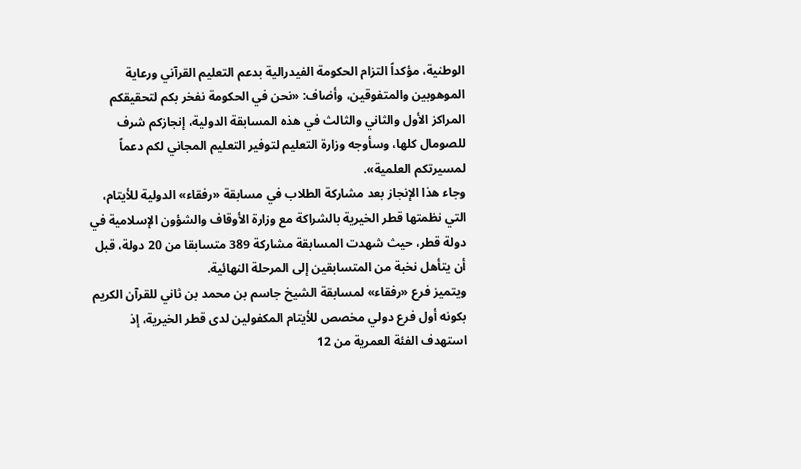الوطنية، مؤكداً التزام الحكومة الفيدرالية بدعم التعليم القرآني ورعاية الموهوبين والمتفوقين، وأضاف: «نحن في الحكومة نفخر بكم لتحقيقكم المراكز الأول والثاني والثالث في هذه المسابقة الدولية، إنجازكم شرف للصومال كلها، وسأوجه وزارة التعليم لتوفير التعليم المجاني لكم دعماً لمسيرتكم العلمية».
وجاء هذا الإنجاز بعد مشاركة الطلاب في مسابقة «رفقاء» الدولية للأيتام، التي نظمتها قطر الخيرية بالشراكة مع وزارة الأوقاف والشؤون الإسلامية في دولة قطر، حيث شهدت المسابقة مشاركة 389 متسابقا من 20 دولة، قبل أن يتأهل نخبة من المتسابقين إلى المرحلة النهائية.
ويتميز فرع «رفقاء» لمسابقة الشيخ جاسم بن محمد بن ثاني للقرآن الكريم بكونه أول فرع دولي مخصص للأيتام المكفولين لدى قطر الخيرية، إذ استهدف الفئة العمرية من 12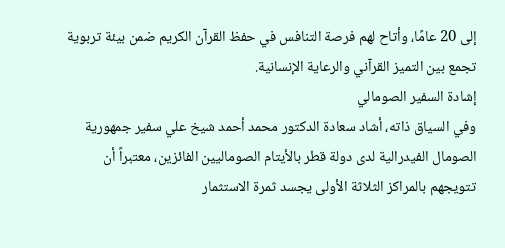إلى 20 عامًا، وأتاح لهم فرصة التنافس في حفظ القرآن الكريم ضمن بيئة تربوية تجمع بين التميز القرآني والرعاية الإنسانية.
إشادة السفير الصومالي
وفي السياق ذاته، أشاد سعادة الدكتور محمد أحمد شيخ علي سفير جمهورية الصومال الفيدرالية لدى دولة قطر بالأيتام الصوماليين الفائزين، معتبراً أن تتويجهم بالمراكز الثلاثة الأولى يجسد ثمرة الاستثمار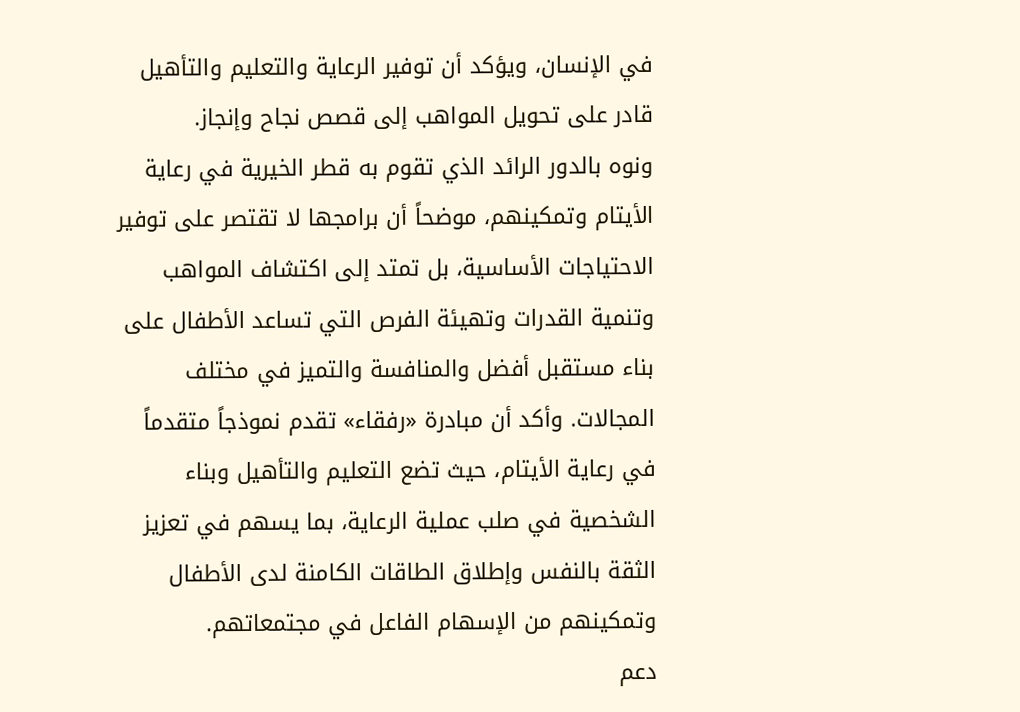في الإنسان، ويؤكد أن توفير الرعاية والتعليم والتأهيل قادر على تحويل المواهب إلى قصص نجاح وإنجاز.
ونوه بالدور الرائد الذي تقوم به قطر الخيرية في رعاية الأيتام وتمكينهم، موضحاً أن برامجها لا تقتصر على توفير الاحتياجات الأساسية، بل تمتد إلى اكتشاف المواهب وتنمية القدرات وتهيئة الفرص التي تساعد الأطفال على بناء مستقبل أفضل والمنافسة والتميز في مختلف المجالات. وأكد أن مبادرة «رفقاء» تقدم نموذجاً متقدماً في رعاية الأيتام، حيث تضع التعليم والتأهيل وبناء الشخصية في صلب عملية الرعاية، بما يسهم في تعزيز الثقة بالنفس وإطلاق الطاقات الكامنة لدى الأطفال وتمكينهم من الإسهام الفاعل في مجتمعاتهم.
دعم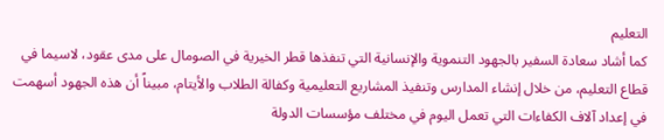التعليم
كما أشاد سعادة السفير بالجهود التنموية والإنسانية التي تنفذها قطر الخيرية في الصومال على مدى عقود، لاسيما في قطاع التعليم، من خلال إنشاء المدارس وتنفيذ المشاريع التعليمية وكفالة الطلاب والأيتام، مبيناً أن هذه الجهود أسهمت في إعداد آلاف الكفاءات التي تعمل اليوم في مختلف مؤسسات الدولة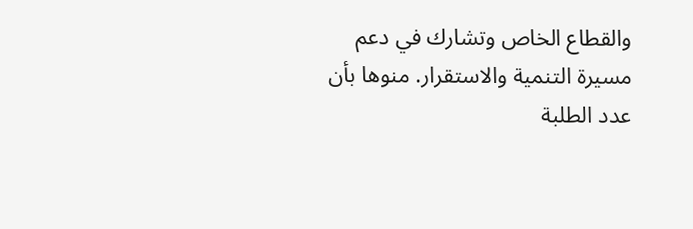والقطاع الخاص وتشارك في دعم مسيرة التنمية والاستقرار. منوها بأن عدد الطلبة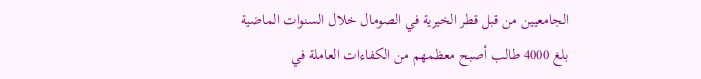الجامعيين من قبل قطر الخيرية في الصومال خلال السنوات الماضية بلغ 4000 طالب أصبح معظمهم من الكفاءات العاملة في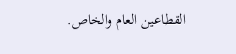القطاعين العام والخاص.